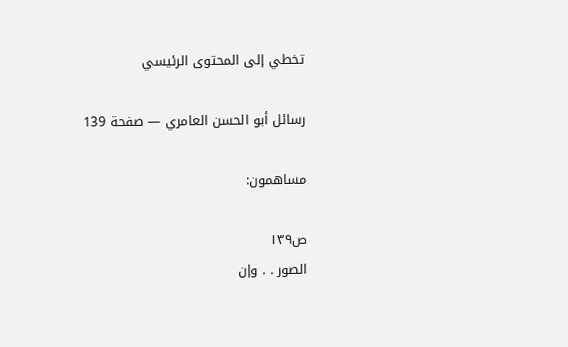تخطي إلى المحتوى الرئيسي

رسائل أبو الحسن العامري — صفحة 139

مساهمون:

ص١٣٩
الصور . . وإن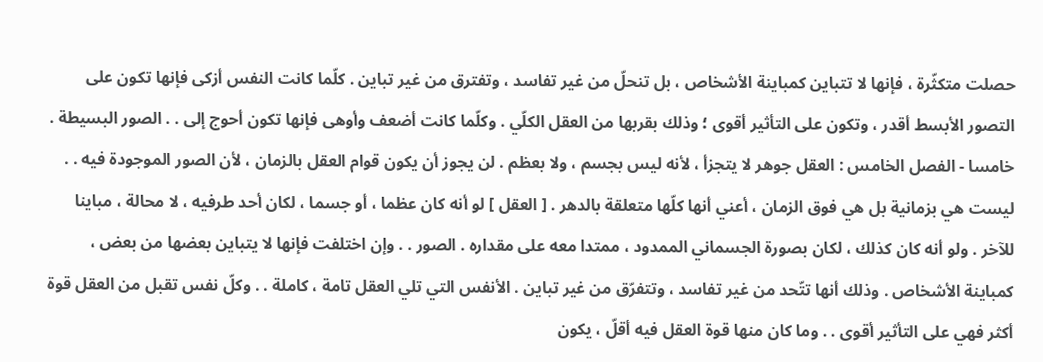حصلت متكثّرة ، فإنها لا تتباين كمباينة الأشخاص ، بل تنحلّ من غير تفاسد ، وتفترق من غير تباين . كلّما كانت النفس أزكى فإنها تكون على التصور الأبسط أقدر ، وتكون على التأثير أقوى ؛ وذلك بقربها من العقل الكلّي . وكلّما كانت أضعف وأوهى فإنها تكون أحوج إلى . . الصور البسيطة . خامسا - الفصل الخامس : العقل جوهر لا يتجزأ ، لأنه ليس بجسم ، ولا بعظم . لن يجوز أن يكون قوام العقل بالزمان ، لأن الصور الموجودة فيه . . ليست هي بزمانية بل هي فوق الزمان ، أعني أنها كلّها متعلقة بالدهر . [ العقل ] لو أنه كان عظما ، أو جسما ، لكان أحد طرفيه ، لا محالة ، مباينا للآخر . ولو أنه كان كذلك ، لكان بصورة الجسماني الممدود ، ممتدا معه على مقداره . الصور . . وإن اختلفت فإنها لا يتباين بعضها من بعض ، كمباينة الأشخاص . وذلك أنها تتّحد من غير تفاسد ، وتتفرّق من غير تباين . الأنفس التي تلي العقل تامة ، كاملة . . وكلّ نفس تقبل من العقل قوة أكثر فهي على التأثير أقوى . . وما كان منها قوة العقل فيه أقلّ ، يكون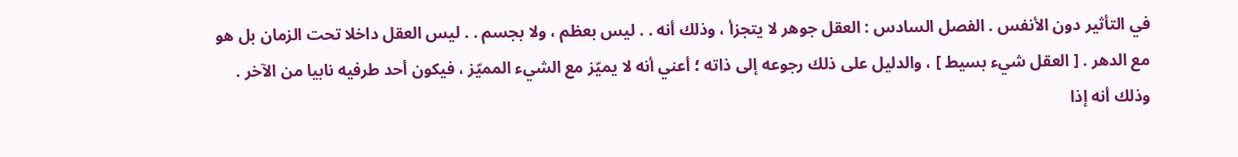في التأثير دون الأنفس . الفصل السادس : العقل جوهر لا يتجزأ ، وذلك أنه . . ليس بعظم ، ولا بجسم . . ليس العقل داخلا تحت الزمان بل هو مع الدهر . [ العقل شيء بسيط ] ، والدليل على ذلك رجوعه إلى ذاته ؛ أعني أنه لا يميّز مع الشيء المميّز ، فيكون أحد طرفيه نابيا من الآخر . وذلك أنه إذا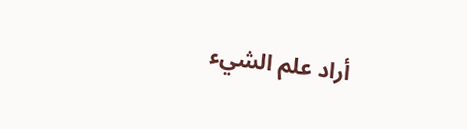أراد علم الشيء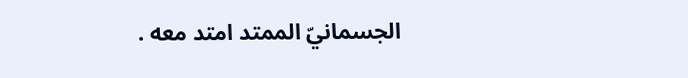الجسمانيّ الممتد امتد معه .